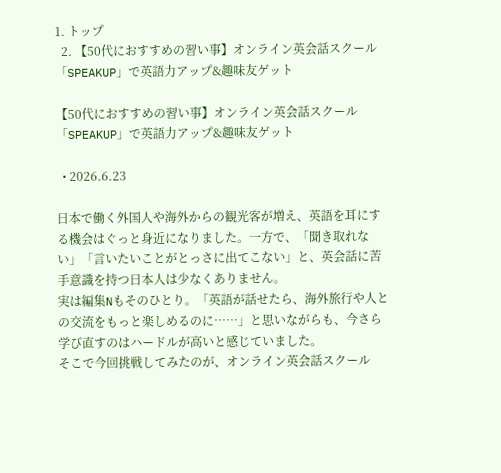1. トップ
  2. 【50代におすすめの習い事】オンライン英会話スクール「SPEAKUP」で英語力アップ&趣味友ゲット

【50代におすすめの習い事】オンライン英会話スクール「SPEAKUP」で英語力アップ&趣味友ゲット

  • 2026.6.23

日本で働く外国人や海外からの観光客が増え、英語を耳にする機会はぐっと身近になりました。一方で、「聞き取れない」「言いたいことがとっさに出てこない」と、英会話に苦手意識を持つ日本人は少なくありません。
実は編集Nもそのひとり。「英語が話せたら、海外旅行や人との交流をもっと楽しめるのに……」と思いながらも、今さら学び直すのはハードルが高いと感じていました。
そこで今回挑戦してみたのが、オンライン英会話スクール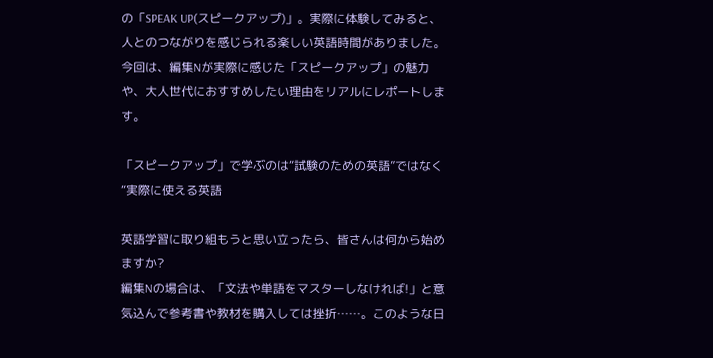の「SPEAK UP(スピークアップ)」。実際に体験してみると、人とのつながりを感じられる楽しい英語時間がありました。
今回は、編集Nが実際に感じた「スピークアップ」の魅力や、大人世代におすすめしたい理由をリアルにレポートします。

「スピークアップ」で学ぶのは“試験のための英語”ではなく“実際に使える英語

英語学習に取り組もうと思い立ったら、皆さんは何から始めますか?
編集Nの場合は、「文法や単語をマスターしなければ!」と意気込んで参考書や教材を購入しては挫折……。このような日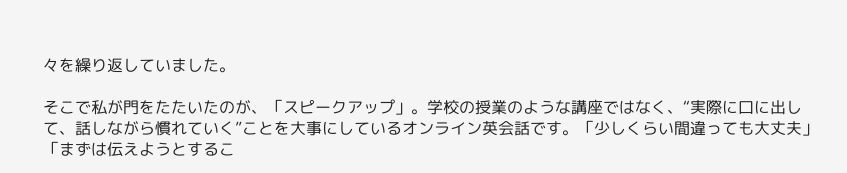々を繰り返していました。

そこで私が門をたたいたのが、「スピークアップ」。学校の授業のような講座ではなく、“実際に口に出して、話しながら慣れていく”ことを大事にしているオンライン英会話です。「少しくらい間違っても大丈夫」「まずは伝えようとするこ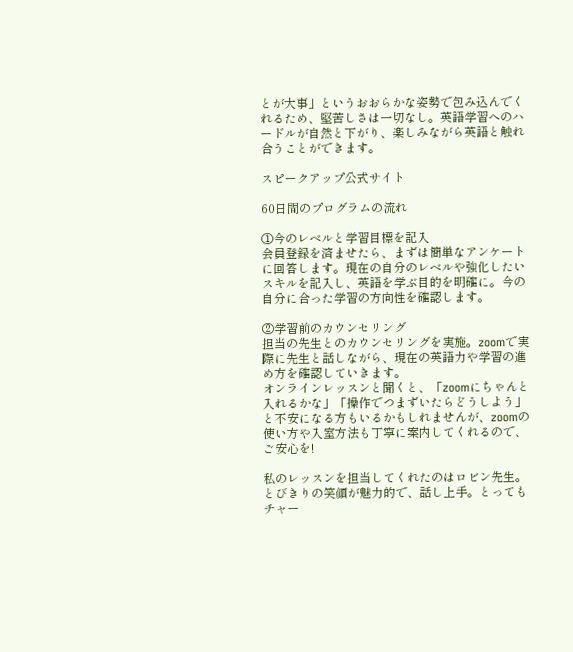とが大事」というおおらかな姿勢で包み込んでくれるため、堅苦しさは一切なし。英語学習へのハードルが自然と下がり、楽しみながら英語と触れ合うことができます。

スピークアップ公式サイト

60日間のプログラムの流れ

①今のレベルと学習目標を記入
会員登録を済ませたら、まずは簡単なアンケートに回答します。現在の自分のレベルや強化したいスキルを記入し、英語を学ぶ目的を明確に。今の自分に合った学習の方向性を確認します。

②学習前のカウンセリング
担当の先生とのカウンセリングを実施。zoomで実際に先生と話しながら、現在の英語力や学習の進め方を確認していきます。
オンラインレッスンと聞くと、「zoomにちゃんと入れるかな」「操作でつまずいたらどうしよう」と不安になる方もいるかもしれませんが、zoomの使い方や入室方法も丁寧に案内してくれるので、ご安心を!

私のレッスンを担当してくれたのはロビン先生。とびきりの笑顔が魅力的で、話し上手。とってもチャー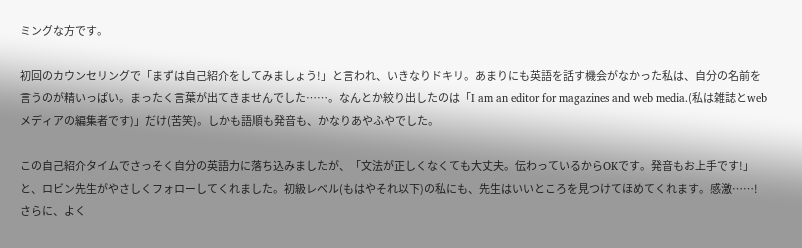ミングな方です。

初回のカウンセリングで「まずは自己紹介をしてみましょう!」と言われ、いきなりドキリ。あまりにも英語を話す機会がなかった私は、自分の名前を言うのが精いっぱい。まったく言葉が出てきませんでした……。なんとか絞り出したのは「I am an editor for magazines and web media.(私は雑誌とwebメディアの編集者です)」だけ(苦笑)。しかも語順も発音も、かなりあやふやでした。

この自己紹介タイムでさっそく自分の英語力に落ち込みましたが、「文法が正しくなくても大丈夫。伝わっているからOKです。発音もお上手です!」と、ロビン先生がやさしくフォローしてくれました。初級レベル(もはやそれ以下)の私にも、先生はいいところを見つけてほめてくれます。感激……!
さらに、よく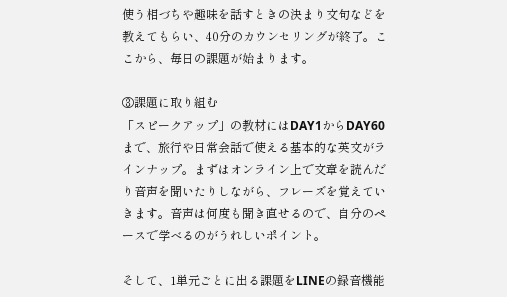使う相づちや趣味を話すときの決まり文句などを教えてもらい、40分のカウンセリングが終了。ここから、毎日の課題が始まります。

③課題に取り組む
「スピークアップ」の教材にはDAY1からDAY60まで、旅行や日常会話で使える基本的な英文がラインナップ。まずはオンライン上で文章を読んだり音声を聞いたりしながら、フレーズを覚えていきます。音声は何度も聞き直せるので、自分のペースで学べるのがうれしいポイント。

そして、1単元ごとに出る課題をLINEの録音機能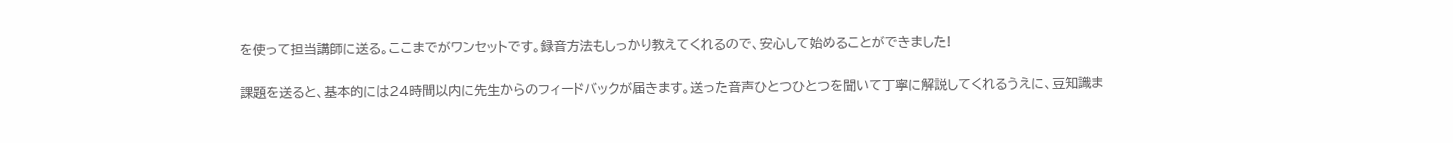を使って担当講師に送る。ここまでがワンセットです。録音方法もしっかり教えてくれるので、安心して始めることができました!

課題を送ると、基本的には24時間以内に先生からのフィードバックが届きます。送った音声ひとつひとつを聞いて丁寧に解説してくれるうえに、豆知識ま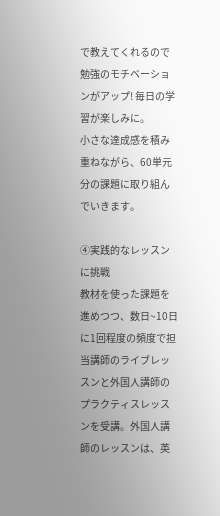で教えてくれるので勉強のモチベーションがアップ! 毎日の学習が楽しみに。
小さな達成感を積み重ねながら、60単元分の課題に取り組んでいきます。

④実践的なレッスンに挑戦
教材を使った課題を進めつつ、数日~10日に1回程度の頻度で担当講師のライブレッスンと外国人講師のプラクティスレッスンを受講。外国人講師のレッスンは、英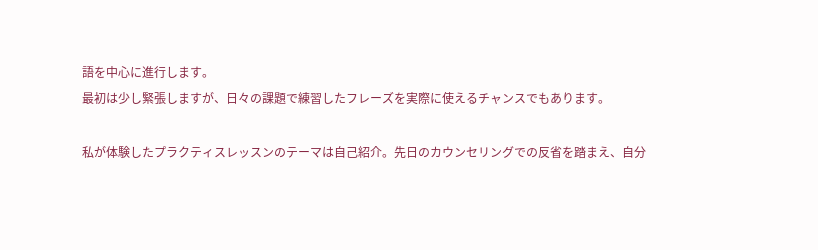語を中心に進行します。
最初は少し緊張しますが、日々の課題で練習したフレーズを実際に使えるチャンスでもあります。

私が体験したプラクティスレッスンのテーマは自己紹介。先日のカウンセリングでの反省を踏まえ、自分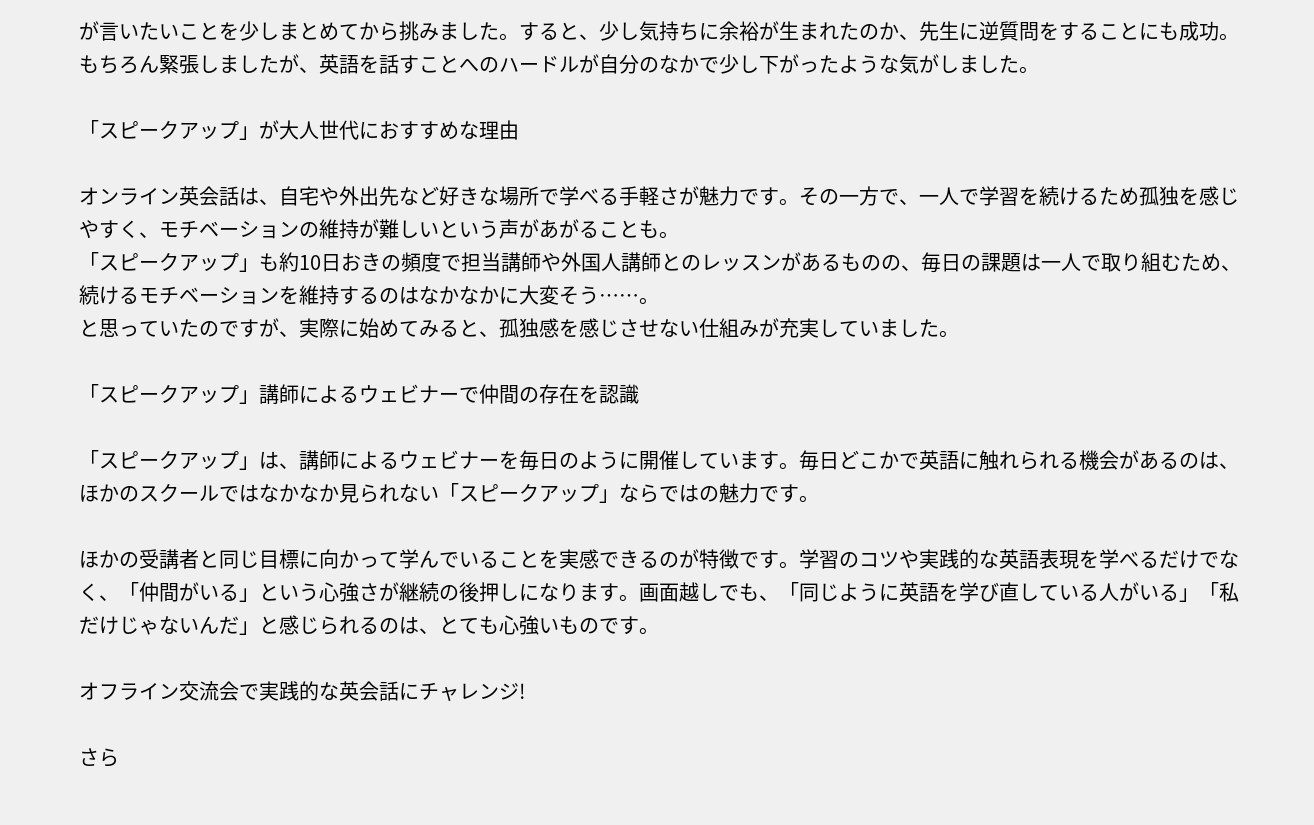が言いたいことを少しまとめてから挑みました。すると、少し気持ちに余裕が生まれたのか、先生に逆質問をすることにも成功。もちろん緊張しましたが、英語を話すことへのハードルが自分のなかで少し下がったような気がしました。

「スピークアップ」が大人世代におすすめな理由

オンライン英会話は、自宅や外出先など好きな場所で学べる手軽さが魅力です。その一方で、一人で学習を続けるため孤独を感じやすく、モチベーションの維持が難しいという声があがることも。
「スピークアップ」も約10日おきの頻度で担当講師や外国人講師とのレッスンがあるものの、毎日の課題は一人で取り組むため、続けるモチベーションを維持するのはなかなかに大変そう……。
と思っていたのですが、実際に始めてみると、孤独感を感じさせない仕組みが充実していました。

「スピークアップ」講師によるウェビナーで仲間の存在を認識

「スピークアップ」は、講師によるウェビナーを毎日のように開催しています。毎日どこかで英語に触れられる機会があるのは、ほかのスクールではなかなか見られない「スピークアップ」ならではの魅力です。

ほかの受講者と同じ目標に向かって学んでいることを実感できるのが特徴です。学習のコツや実践的な英語表現を学べるだけでなく、「仲間がいる」という心強さが継続の後押しになります。画面越しでも、「同じように英語を学び直している人がいる」「私だけじゃないんだ」と感じられるのは、とても心強いものです。

オフライン交流会で実践的な英会話にチャレンジ!

さら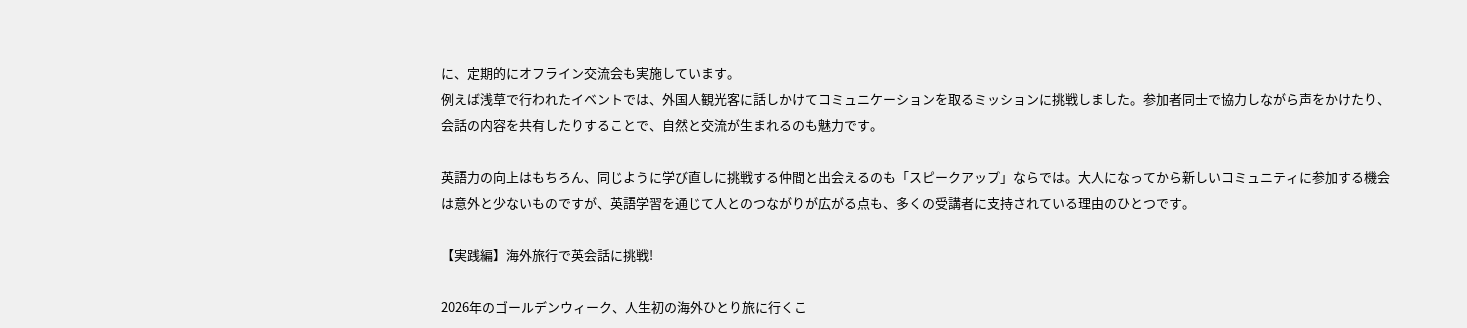に、定期的にオフライン交流会も実施しています。
例えば浅草で行われたイベントでは、外国人観光客に話しかけてコミュニケーションを取るミッションに挑戦しました。参加者同士で協力しながら声をかけたり、会話の内容を共有したりすることで、自然と交流が生まれるのも魅力です。

英語力の向上はもちろん、同じように学び直しに挑戦する仲間と出会えるのも「スピークアップ」ならでは。大人になってから新しいコミュニティに参加する機会は意外と少ないものですが、英語学習を通じて人とのつながりが広がる点も、多くの受講者に支持されている理由のひとつです。

【実践編】海外旅行で英会話に挑戦!

2026年のゴールデンウィーク、人生初の海外ひとり旅に行くこ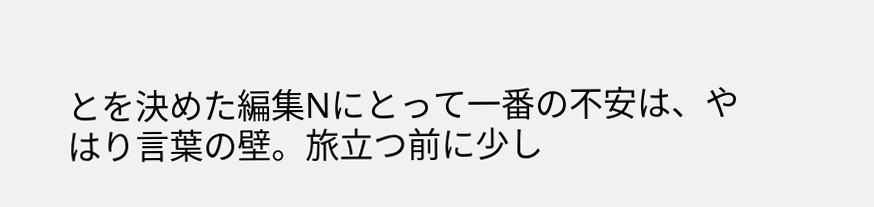とを決めた編集Nにとって一番の不安は、やはり言葉の壁。旅立つ前に少し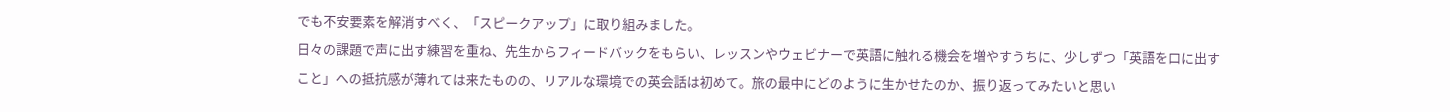でも不安要素を解消すべく、「スピークアップ」に取り組みました。
日々の課題で声に出す練習を重ね、先生からフィードバックをもらい、レッスンやウェビナーで英語に触れる機会を増やすうちに、少しずつ「英語を口に出すこと」への抵抗感が薄れては来たものの、リアルな環境での英会話は初めて。旅の最中にどのように生かせたのか、振り返ってみたいと思い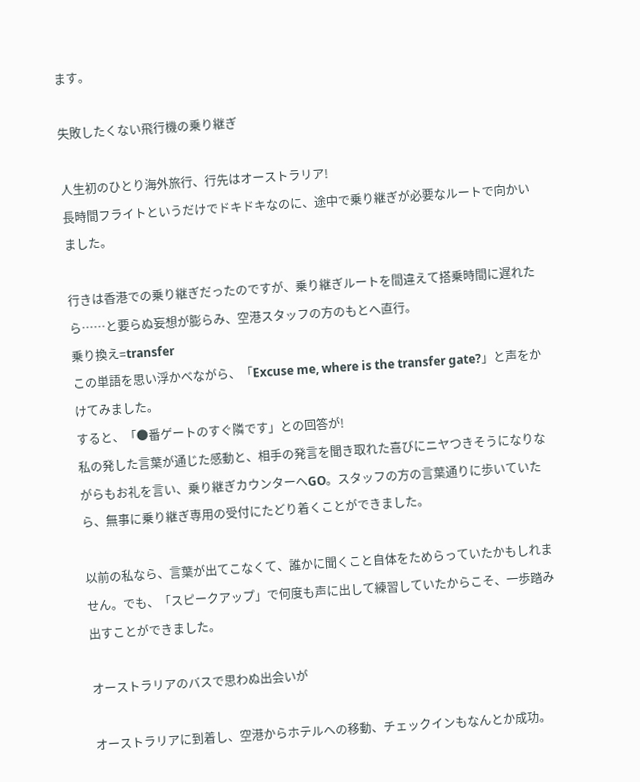ます。

失敗したくない飛行機の乗り継ぎ

人生初のひとり海外旅行、行先はオーストラリア!
長時間フライトというだけでドキドキなのに、途中で乗り継ぎが必要なルートで向かいました。

行きは香港での乗り継ぎだったのですが、乗り継ぎルートを間違えて搭乗時間に遅れたら……と要らぬ妄想が膨らみ、空港スタッフの方のもとへ直行。
乗り換え=transfer
この単語を思い浮かべながら、「Excuse me, where is the transfer gate?」と声をかけてみました。
すると、「●番ゲートのすぐ隣です」との回答が!
私の発した言葉が通じた感動と、相手の発言を聞き取れた喜びにニヤつきそうになりながらもお礼を言い、乗り継ぎカウンターへGO。スタッフの方の言葉通りに歩いていたら、無事に乗り継ぎ専用の受付にたどり着くことができました。

以前の私なら、言葉が出てこなくて、誰かに聞くこと自体をためらっていたかもしれません。でも、「スピークアップ」で何度も声に出して練習していたからこそ、一歩踏み出すことができました。

オーストラリアのバスで思わぬ出会いが

オーストラリアに到着し、空港からホテルへの移動、チェックインもなんとか成功。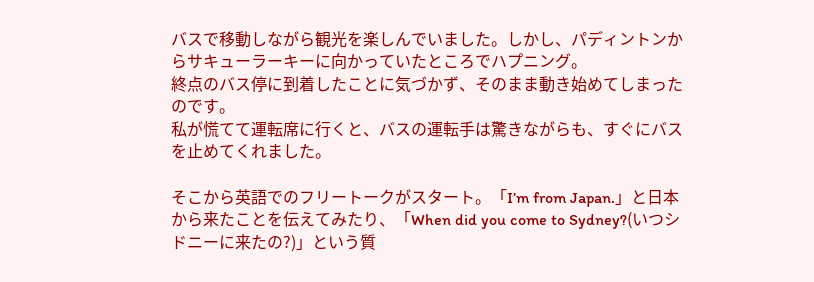バスで移動しながら観光を楽しんでいました。しかし、パディントンからサキューラーキーに向かっていたところでハプニング。
終点のバス停に到着したことに気づかず、そのまま動き始めてしまったのです。
私が慌てて運転席に行くと、バスの運転手は驚きながらも、すぐにバスを止めてくれました。

そこから英語でのフリートークがスタート。「I’m from Japan.」と日本から来たことを伝えてみたり、「When did you come to Sydney?(いつシドニーに来たの?)」という質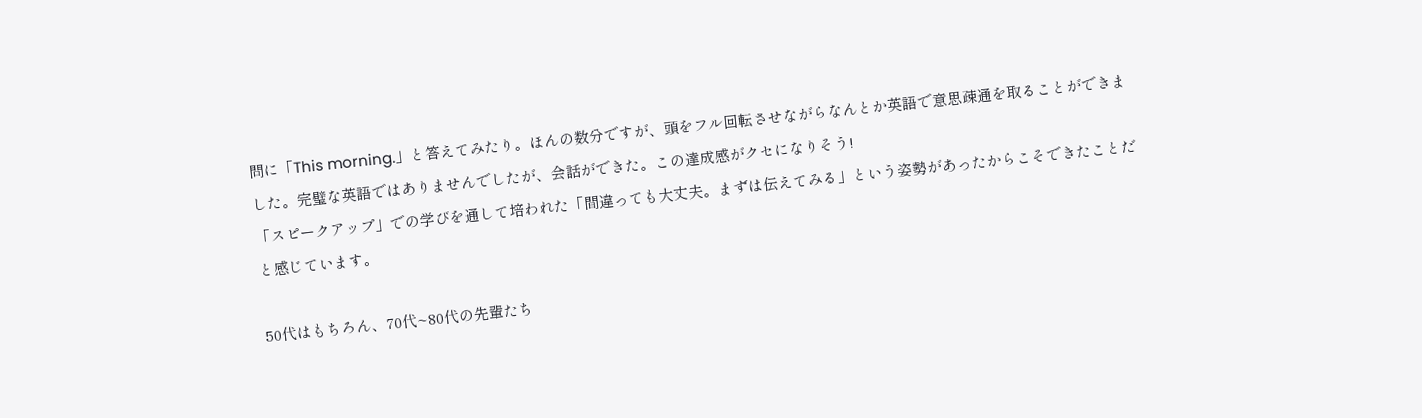問に「This morning.」と答えてみたり。ほんの数分ですが、頭をフル回転させながらなんとか英語で意思疎通を取ることができました。完璧な英語ではありませんでしたが、会話ができた。この達成感がクセになりそう!
「スピークアップ」での学びを通して培われた「間違っても大丈夫。まずは伝えてみる」という姿勢があったからこそできたことだと感じています。

50代はもちろん、70代~80代の先輩たち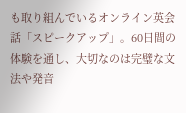も取り組んでいるオンライン英会話「スピークアップ」。60日間の体験を通し、大切なのは完璧な文法や発音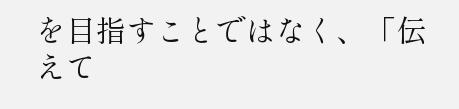を目指すことではなく、「伝えて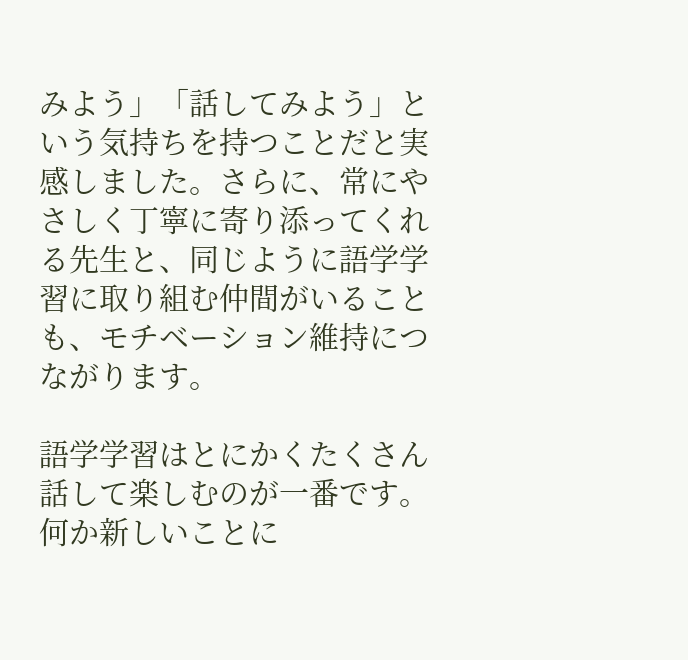みよう」「話してみよう」という気持ちを持つことだと実感しました。さらに、常にやさしく丁寧に寄り添ってくれる先生と、同じように語学学習に取り組む仲間がいることも、モチベーション維持につながります。

語学学習はとにかくたくさん話して楽しむのが一番です。何か新しいことに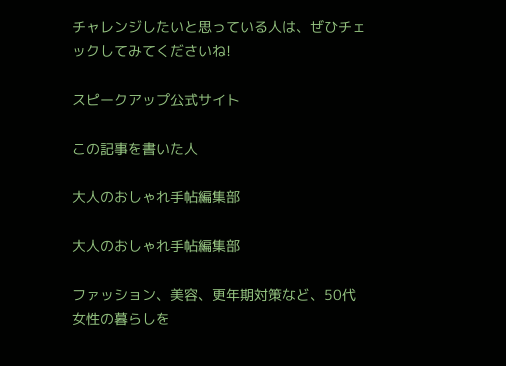チャレンジしたいと思っている人は、ぜひチェックしてみてくださいね!

スピークアップ公式サイト

この記事を書いた人

大人のおしゃれ手帖編集部

大人のおしゃれ手帖編集部

ファッション、美容、更年期対策など、50代女性の暮らしを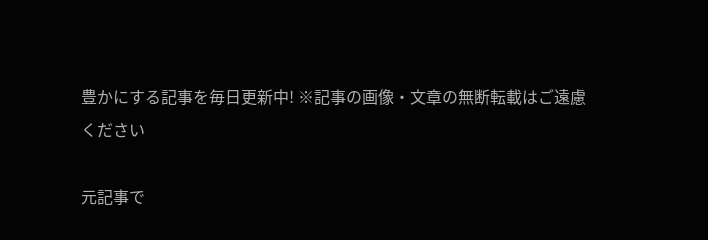豊かにする記事を毎日更新中! ※記事の画像・文章の無断転載はご遠慮ください

元記事で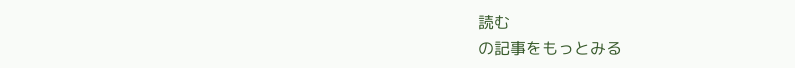読む
の記事をもっとみる